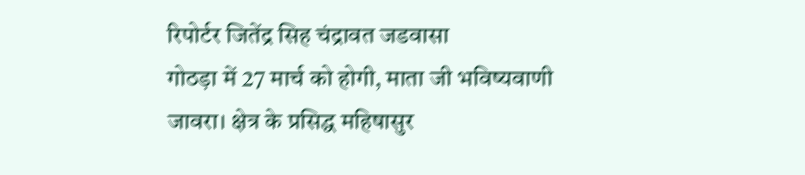रिपोर्टर जितेंद्र सिह चंद्रावत जडवासा
गोठड़ा में 27 मार्च को होगी, माता जी भविष्यवाणी
जावरा। क्षेत्र के प्रसिद्ध महिषासुर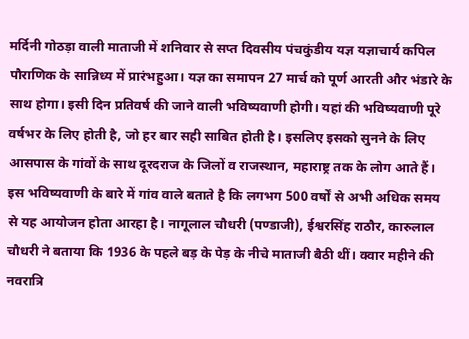मर्दिनी गोठड़ा वाली माताजी में शनिवार से सप्त दिवसीय पंचकुंडीय यज्ञ यज्ञाचार्य कपिल पौराणिक के सान्निध्य में प्रारंभहुआ। यज्ञ का समापन 27 मार्च को पूर्ण आरती और भंडारे के साथ होगा। इसी दिन प्रतिवर्ष की जाने वाली भविष्यवाणी होगी। यहां की भविष्यवाणी पूरे वर्षभर के लिए होती है, जो हर बार सही साबित होती है। इसलिए इसको सुनने के लिए आसपास के गांवों के साथ दूरदराज के जिलों व राजस्थान, महाराष्ट्र तक के लोग आते हैं।
इस भविष्यवाणी के बारे में गांव वाले बताते है कि लगभग 500 वर्षों से अभी अधिक समय से यह आयोजन होता आरहा है। नागूलाल चौधरी (पण्डाजी), ईश्वरसिंह राठौर, कारुलाल चौधरी ने बताया कि 1936 के पहले बड़ के पेड़ के नीचे माताजी बैठी थीं। क्वार महीने की नवरात्रि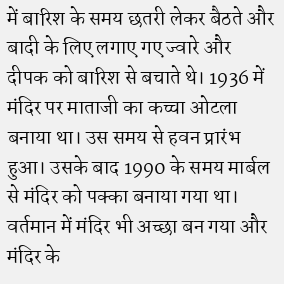में बारिश के समय छतरी लेकर बैठते और बादी के लिए लगाए गए ज्वारे और दीपक को बारिश से बचाते थे। 1936 में मंदिर पर माताजी का कच्चा ओटला बनाया था। उस समय से हवन प्रारंभ हुआ। उसके बाद 1990 के समय मार्बल से मंदिर को पक्का बनाया गया था। वर्तमान में मंदिर भी अच्छा बन गया और मंदिर के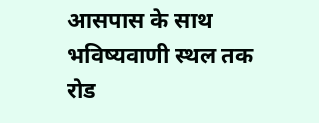आसपास के साथ भविष्यवाणी स्थल तक रोड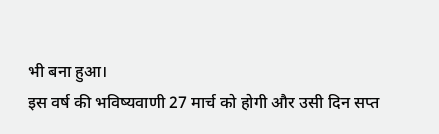भी बना हुआ।
इस वर्ष की भविष्यवाणी 27 मार्च को होगी और उसी दिन सप्त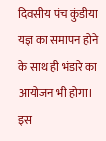दिवसीय पंच कुंडीया यज्ञ का समापन होने के साथ ही भंडारे का आयोजन भी होगा। इस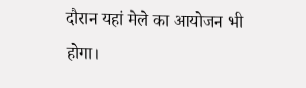दौरान यहां मेले का आयोजन भी होगा।